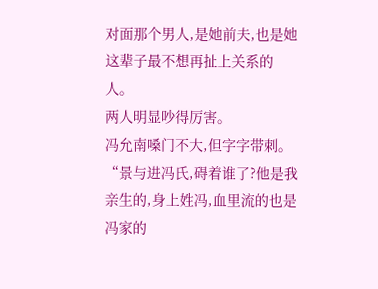对面那个男人,是她前夫,也是她这辈子最不想再扯上关系的人。
两人明显吵得厉害。
冯允南嗓门不大,但字字带刺。
“景与进冯氏,碍着谁了?他是我亲生的,身上姓冯,血里流的也是冯家的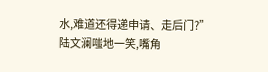水,难道还得递申请、走后门?”
陆文澜嗤地一笑,嘴角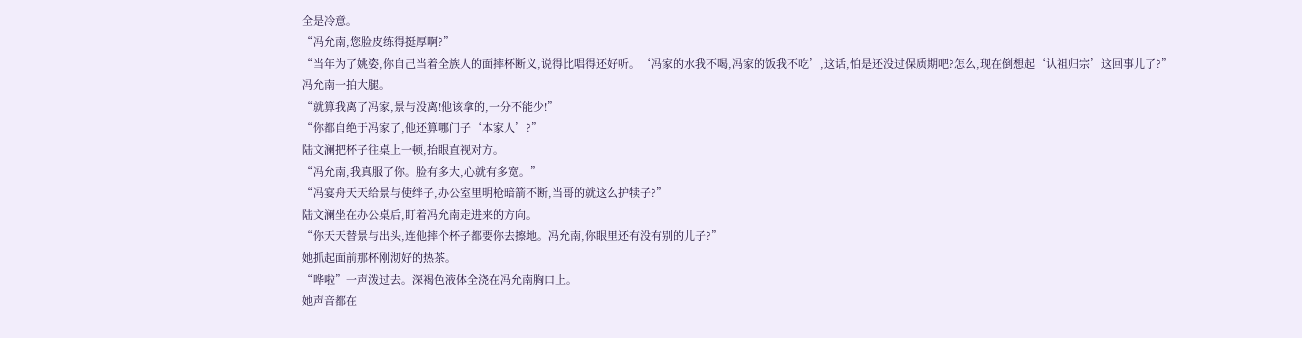全是冷意。
“冯允南,您脸皮练得挺厚啊?”
“当年为了姚姿,你自己当着全族人的面摔杯断义,说得比唱得还好听。‘冯家的水我不喝,冯家的饭我不吃’,这话,怕是还没过保质期吧?怎么,现在倒想起‘认祖归宗’这回事儿了?”
冯允南一拍大腿。
“就算我离了冯家,景与没离!他该拿的,一分不能少!”
“你都自绝于冯家了,他还算哪门子‘本家人’?”
陆文澜把杯子往桌上一顿,抬眼直视对方。
“冯允南,我真服了你。脸有多大,心就有多宽。”
“冯宴舟天天给景与使绊子,办公室里明枪暗箭不断,当哥的就这么护犊子?”
陆文澜坐在办公桌后,盯着冯允南走进来的方向。
“你天天替景与出头,连他摔个杯子都要你去擦地。冯允南,你眼里还有没有别的儿子?”
她抓起面前那杯刚沏好的热茶。
“哗啦”一声泼过去。深褐色液体全浇在冯允南胸口上。
她声音都在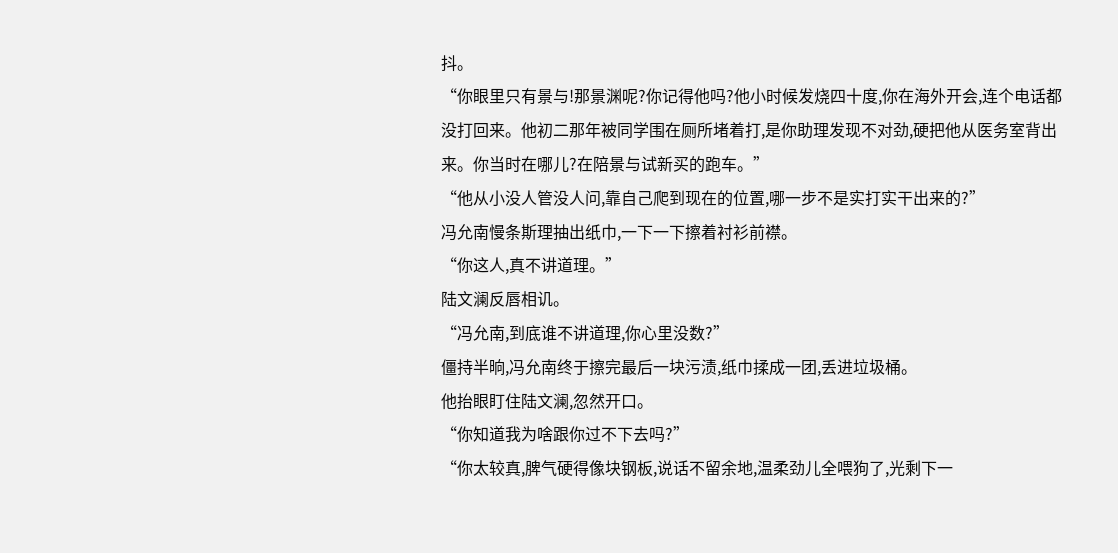抖。
“你眼里只有景与!那景渊呢?你记得他吗?他小时候发烧四十度,你在海外开会,连个电话都没打回来。他初二那年被同学围在厕所堵着打,是你助理发现不对劲,硬把他从医务室背出来。你当时在哪儿?在陪景与试新买的跑车。”
“他从小没人管没人问,靠自己爬到现在的位置,哪一步不是实打实干出来的?”
冯允南慢条斯理抽出纸巾,一下一下擦着衬衫前襟。
“你这人,真不讲道理。”
陆文澜反唇相讥。
“冯允南,到底谁不讲道理,你心里没数?”
僵持半晌,冯允南终于擦完最后一块污渍,纸巾揉成一团,丢进垃圾桶。
他抬眼盯住陆文澜,忽然开口。
“你知道我为啥跟你过不下去吗?”
“你太较真,脾气硬得像块钢板,说话不留余地,温柔劲儿全喂狗了,光剩下一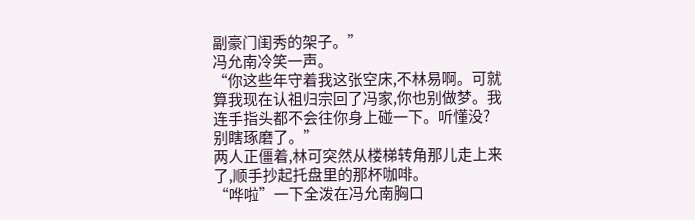副豪门闺秀的架子。”
冯允南冷笑一声。
“你这些年守着我这张空床,不林易啊。可就算我现在认祖归宗回了冯家,你也别做梦。我连手指头都不会往你身上碰一下。听懂没?别瞎琢磨了。”
两人正僵着,林可突然从楼梯转角那儿走上来了,顺手抄起托盘里的那杯咖啡。
“哗啦”一下全泼在冯允南胸口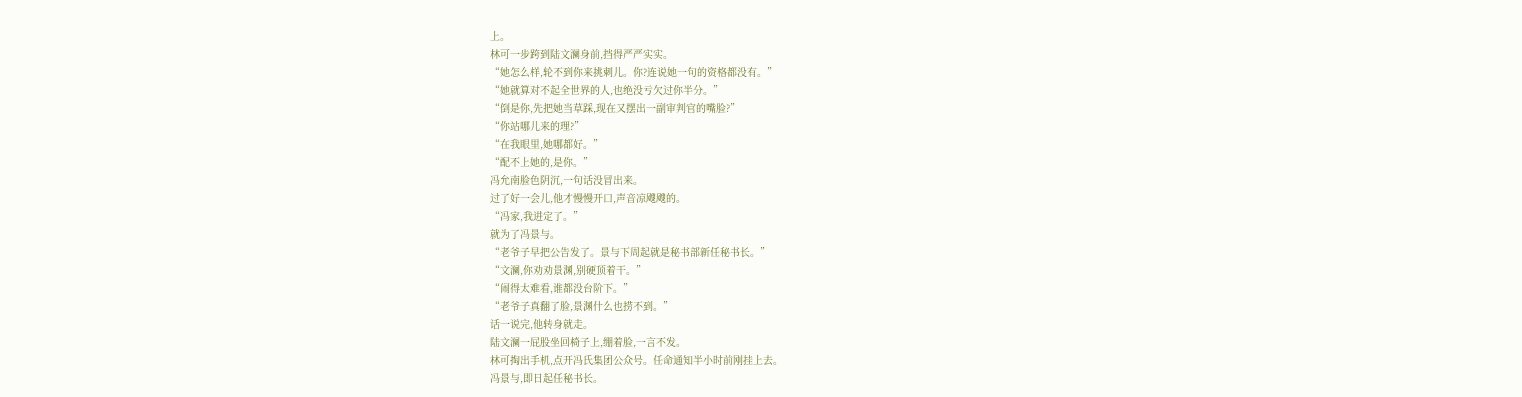上。
林可一步跨到陆文澜身前,挡得严严实实。
“她怎么样,轮不到你来挑刺儿。你?连说她一句的资格都没有。”
“她就算对不起全世界的人,也绝没亏欠过你半分。”
“倒是你,先把她当草踩,现在又摆出一副审判官的嘴脸?”
“你站哪儿来的理?”
“在我眼里,她哪都好。”
“配不上她的,是你。”
冯允南脸色阴沉,一句话没冒出来。
过了好一会儿,他才慢慢开口,声音凉飕飕的。
“冯家,我进定了。”
就为了冯景与。
“老爷子早把公告发了。景与下周起就是秘书部新任秘书长。”
“文澜,你劝劝景渊,别硬顶着干。”
“闹得太难看,谁都没台阶下。”
“老爷子真翻了脸,景渊什么也捞不到。”
话一说完,他转身就走。
陆文澜一屁股坐回椅子上,绷着脸,一言不发。
林可掏出手机,点开冯氏集团公众号。任命通知半小时前刚挂上去。
冯景与,即日起任秘书长。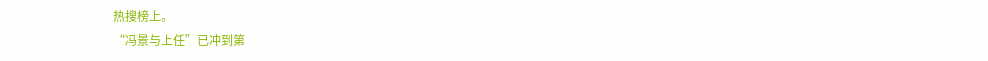热搜榜上。
“冯景与上任”已冲到第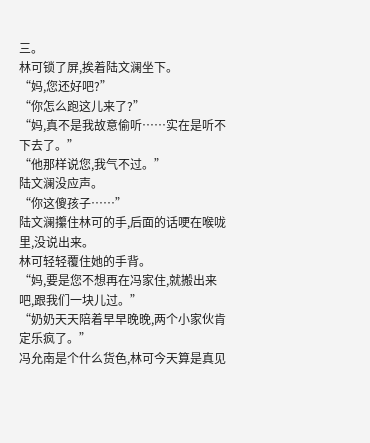三。
林可锁了屏,挨着陆文澜坐下。
“妈,您还好吧?”
“你怎么跑这儿来了?”
“妈,真不是我故意偷听……实在是听不下去了。”
“他那样说您,我气不过。”
陆文澜没应声。
“你这傻孩子……”
陆文澜攥住林可的手,后面的话哽在喉咙里,没说出来。
林可轻轻覆住她的手背。
“妈,要是您不想再在冯家住,就搬出来吧,跟我们一块儿过。”
“奶奶天天陪着早早晚晚,两个小家伙肯定乐疯了。”
冯允南是个什么货色,林可今天算是真见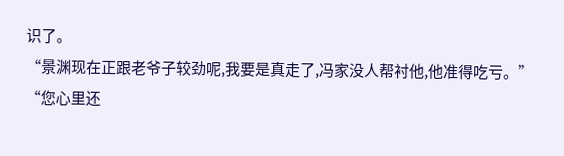识了。
“景渊现在正跟老爷子较劲呢,我要是真走了,冯家没人帮衬他,他准得吃亏。”
“您心里还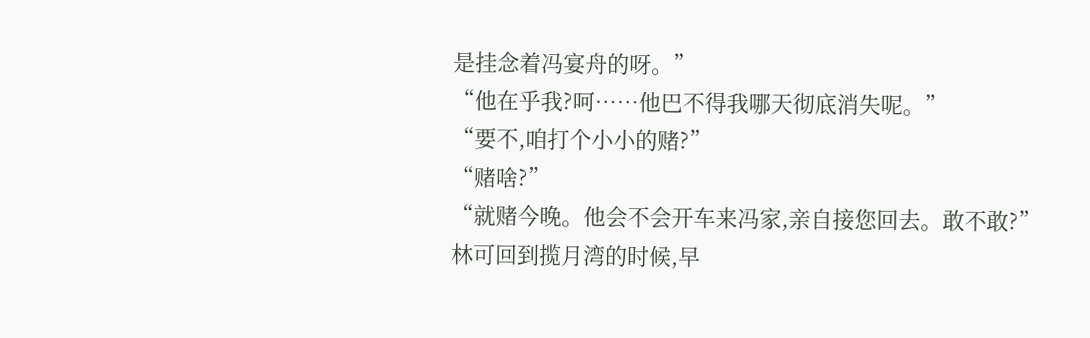是挂念着冯宴舟的呀。”
“他在乎我?呵……他巴不得我哪天彻底消失呢。”
“要不,咱打个小小的赌?”
“赌啥?”
“就赌今晚。他会不会开车来冯家,亲自接您回去。敢不敢?”
林可回到揽月湾的时候,早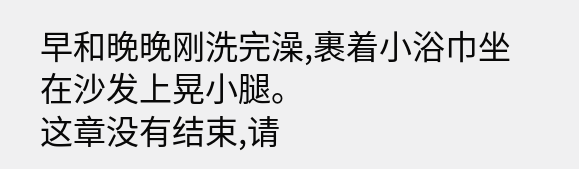早和晚晚刚洗完澡,裹着小浴巾坐在沙发上晃小腿。
这章没有结束,请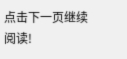点击下一页继续阅读!